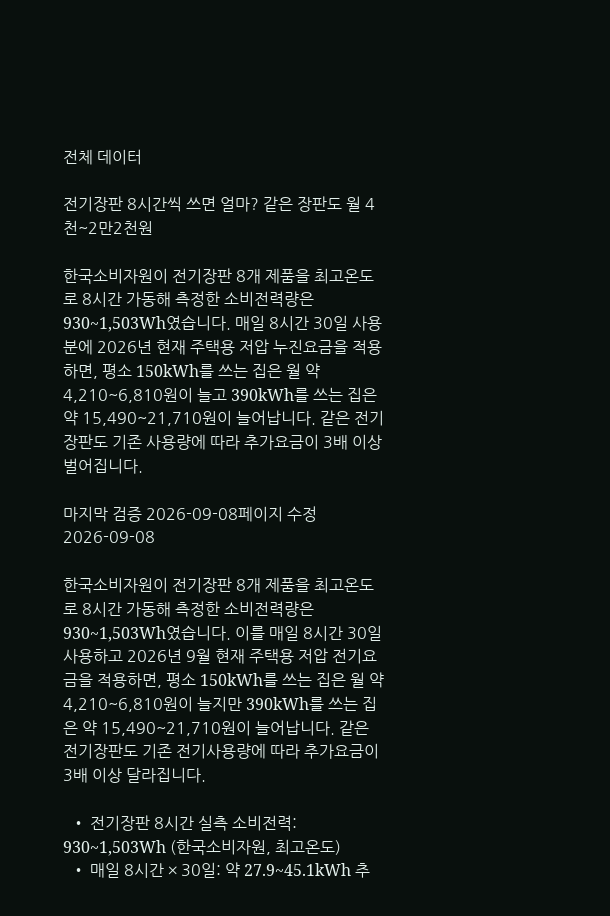전체 데이터

전기장판 8시간씩 쓰면 얼마? 같은 장판도 월 4천~2만2천원

한국소비자원이 전기장판 8개 제품을 최고온도로 8시간 가동해 측정한 소비전력량은 930~1,503Wh였습니다. 매일 8시간 30일 사용분에 2026년 현재 주택용 저압 누진요금을 적용하면, 평소 150kWh를 쓰는 집은 월 약 4,210~6,810원이 늘고 390kWh를 쓰는 집은 약 15,490~21,710원이 늘어납니다. 같은 전기장판도 기존 사용량에 따라 추가요금이 3배 이상 벌어집니다.

마지막 검증 2026-09-08페이지 수정 2026-09-08

한국소비자원이 전기장판 8개 제품을 최고온도로 8시간 가동해 측정한 소비전력량은 930~1,503Wh였습니다. 이를 매일 8시간 30일 사용하고 2026년 9월 현재 주택용 저압 전기요금을 적용하면, 평소 150kWh를 쓰는 집은 월 약 4,210~6,810원이 늘지만 390kWh를 쓰는 집은 약 15,490~21,710원이 늘어납니다. 같은 전기장판도 기존 전기사용량에 따라 추가요금이 3배 이상 달라집니다.

  • 전기장판 8시간 실측 소비전력: 930~1,503Wh (한국소비자원, 최고온도)
  • 매일 8시간 × 30일: 약 27.9~45.1kWh 추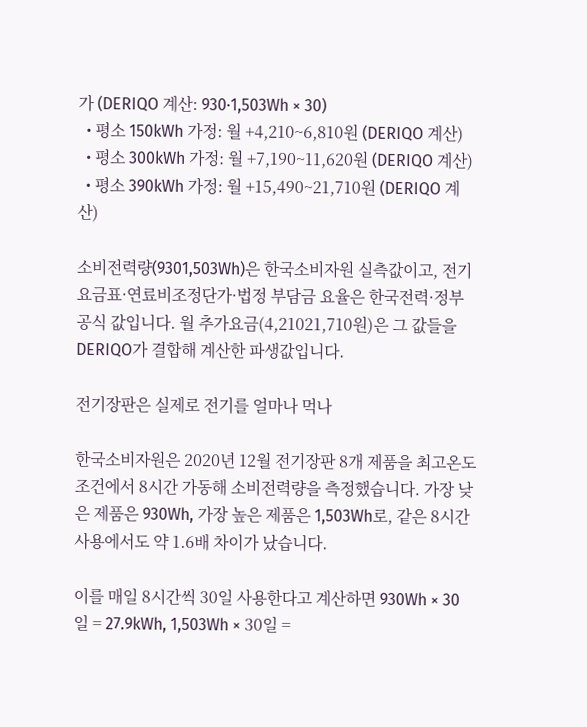가 (DERIQO 계산: 930·1,503Wh × 30)
  • 평소 150kWh 가정: 월 +4,210~6,810원 (DERIQO 계산)
  • 평소 300kWh 가정: 월 +7,190~11,620원 (DERIQO 계산)
  • 평소 390kWh 가정: 월 +15,490~21,710원 (DERIQO 계산)

소비전력량(9301,503Wh)은 한국소비자원 실측값이고, 전기요금표·연료비조정단가·법정 부담금 요율은 한국전력·정부 공식 값입니다. 월 추가요금(4,21021,710원)은 그 값들을 DERIQO가 결합해 계산한 파생값입니다.

전기장판은 실제로 전기를 얼마나 먹나

한국소비자원은 2020년 12월 전기장판 8개 제품을 최고온도 조건에서 8시간 가동해 소비전력량을 측정했습니다. 가장 낮은 제품은 930Wh, 가장 높은 제품은 1,503Wh로, 같은 8시간 사용에서도 약 1.6배 차이가 났습니다.

이를 매일 8시간씩 30일 사용한다고 계산하면 930Wh × 30일 = 27.9kWh, 1,503Wh × 30일 =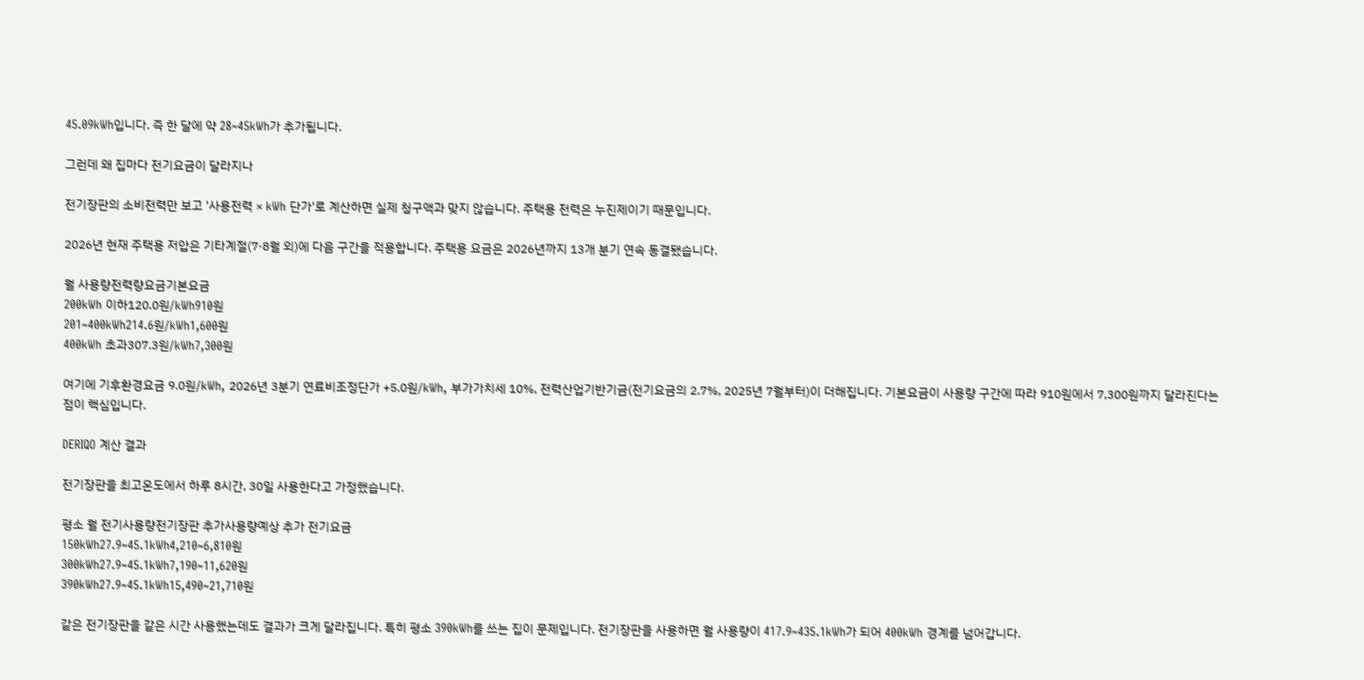45.09kWh입니다. 즉 한 달에 약 28~45kWh가 추가됩니다.

그런데 왜 집마다 전기요금이 달라지나

전기장판의 소비전력만 보고 '사용전력 × kWh 단가'로 계산하면 실제 청구액과 맞지 않습니다. 주택용 전력은 누진제이기 때문입니다.

2026년 현재 주택용 저압은 기타계절(7·8월 외)에 다음 구간을 적용합니다. 주택용 요금은 2026년까지 13개 분기 연속 동결됐습니다.

월 사용량전력량요금기본요금
200kWh 이하120.0원/kWh910원
201~400kWh214.6원/kWh1,600원
400kWh 초과307.3원/kWh7,300원

여기에 기후환경요금 9.0원/kWh, 2026년 3분기 연료비조정단가 +5.0원/kWh, 부가가치세 10%, 전력산업기반기금(전기요금의 2.7%, 2025년 7월부터)이 더해집니다. 기본요금이 사용량 구간에 따라 910원에서 7,300원까지 달라진다는 점이 핵심입니다.

DERIQO 계산 결과

전기장판을 최고온도에서 하루 8시간, 30일 사용한다고 가정했습니다.

평소 월 전기사용량전기장판 추가사용량예상 추가 전기요금
150kWh27.9~45.1kWh4,210~6,810원
300kWh27.9~45.1kWh7,190~11,620원
390kWh27.9~45.1kWh15,490~21,710원

같은 전기장판을 같은 시간 사용했는데도 결과가 크게 달라집니다. 특히 평소 390kWh를 쓰는 집이 문제입니다. 전기장판을 사용하면 월 사용량이 417.9~435.1kWh가 되어 400kWh 경계를 넘어갑니다.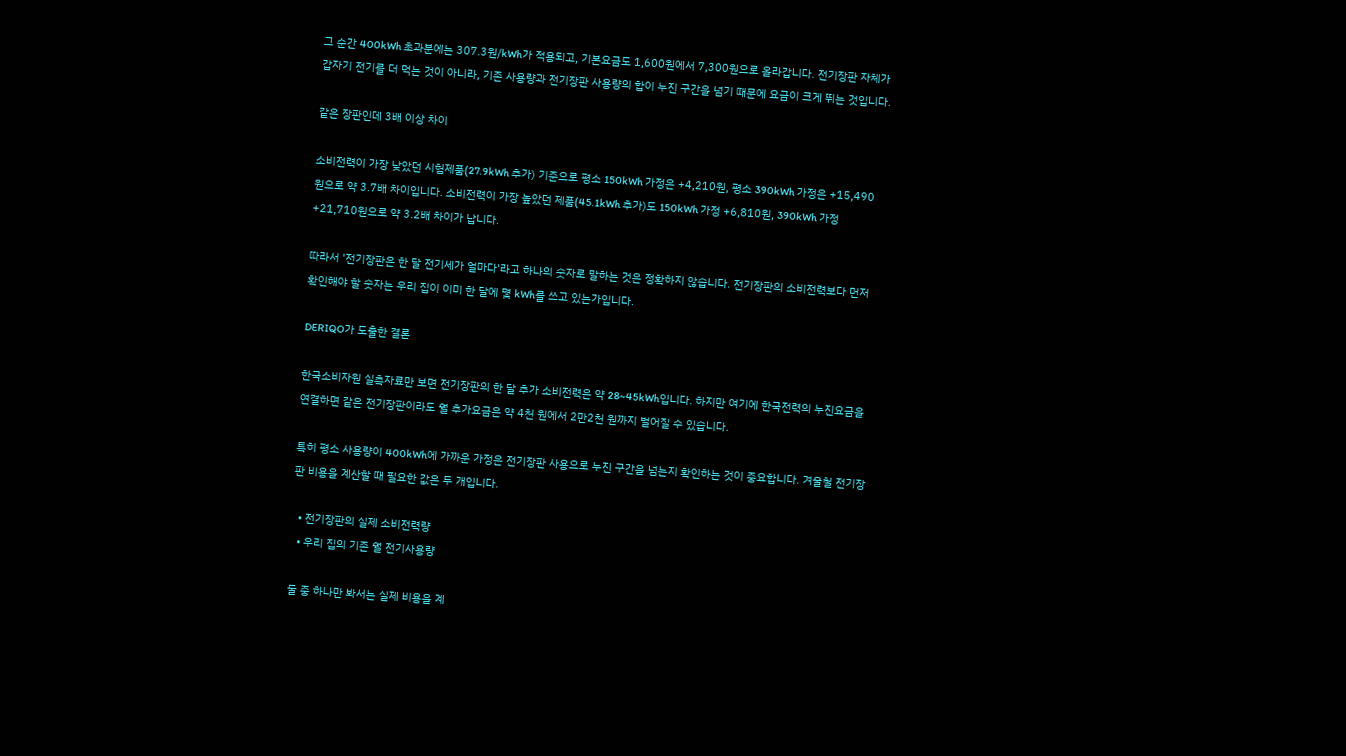그 순간 400kWh 초과분에는 307.3원/kWh가 적용되고, 기본요금도 1,600원에서 7,300원으로 올라갑니다. 전기장판 자체가 갑자기 전기를 더 먹는 것이 아니라, 기존 사용량과 전기장판 사용량의 합이 누진 구간을 넘기 때문에 요금이 크게 뛰는 것입니다.

같은 장판인데 3배 이상 차이

소비전력이 가장 낮았던 시험제품(27.9kWh 추가) 기준으로 평소 150kWh 가정은 +4,210원, 평소 390kWh 가정은 +15,490원으로 약 3.7배 차이입니다. 소비전력이 가장 높았던 제품(45.1kWh 추가)도 150kWh 가정 +6,810원, 390kWh 가정 +21,710원으로 약 3.2배 차이가 납니다.

따라서 '전기장판은 한 달 전기세가 얼마다'라고 하나의 숫자로 말하는 것은 정확하지 않습니다. 전기장판의 소비전력보다 먼저 확인해야 할 숫자는 우리 집이 이미 한 달에 몇 kWh를 쓰고 있는가입니다.

DERIQO가 도출한 결론

한국소비자원 실측자료만 보면 전기장판의 한 달 추가 소비전력은 약 28~45kWh입니다. 하지만 여기에 한국전력의 누진요금을 연결하면 같은 전기장판이라도 월 추가요금은 약 4천 원에서 2만2천 원까지 벌어질 수 있습니다.

특히 평소 사용량이 400kWh에 가까운 가정은 전기장판 사용으로 누진 구간을 넘는지 확인하는 것이 중요합니다. 겨울철 전기장판 비용을 계산할 때 필요한 값은 두 개입니다.

  • 전기장판의 실제 소비전력량
  • 우리 집의 기존 월 전기사용량

둘 중 하나만 봐서는 실제 비용을 계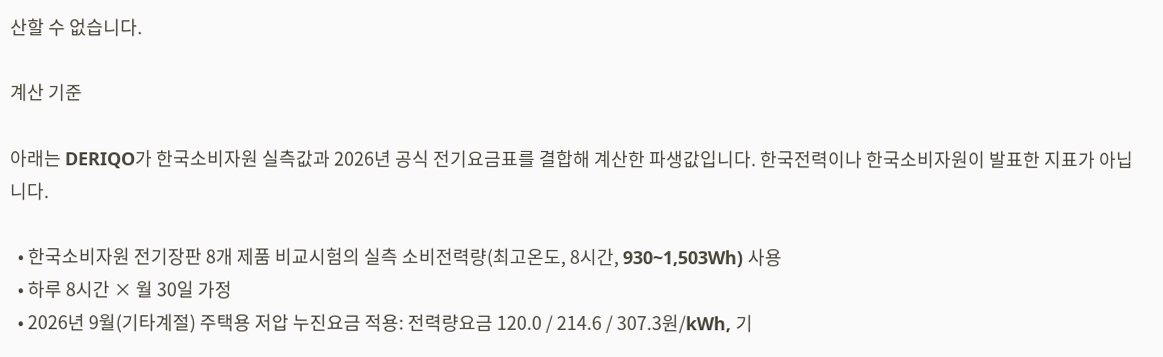산할 수 없습니다.

계산 기준

아래는 DERIQO가 한국소비자원 실측값과 2026년 공식 전기요금표를 결합해 계산한 파생값입니다. 한국전력이나 한국소비자원이 발표한 지표가 아닙니다.

  • 한국소비자원 전기장판 8개 제품 비교시험의 실측 소비전력량(최고온도, 8시간, 930~1,503Wh) 사용
  • 하루 8시간 × 월 30일 가정
  • 2026년 9월(기타계절) 주택용 저압 누진요금 적용: 전력량요금 120.0 / 214.6 / 307.3원/kWh, 기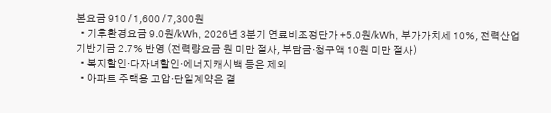본요금 910 / 1,600 / 7,300원
  • 기후환경요금 9.0원/kWh, 2026년 3분기 연료비조정단가 +5.0원/kWh, 부가가치세 10%, 전력산업기반기금 2.7% 반영 (전력량요금 원 미만 절사, 부담금·청구액 10원 미만 절사)
  • 복지할인·다자녀할인·에너지캐시백 등은 제외
  • 아파트 주택용 고압·단일계약은 결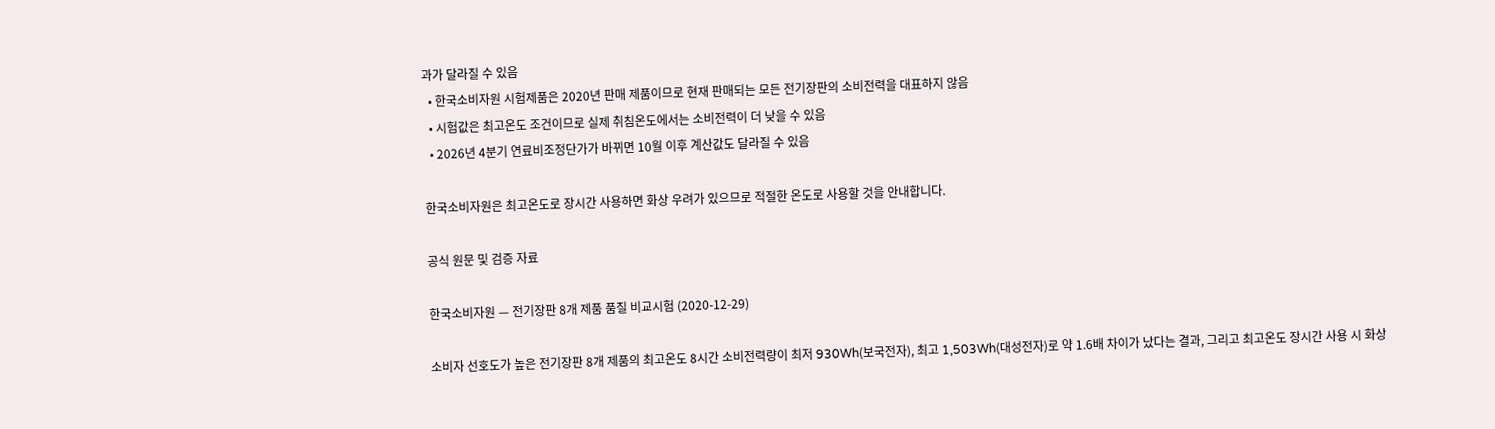과가 달라질 수 있음
  • 한국소비자원 시험제품은 2020년 판매 제품이므로 현재 판매되는 모든 전기장판의 소비전력을 대표하지 않음
  • 시험값은 최고온도 조건이므로 실제 취침온도에서는 소비전력이 더 낮을 수 있음
  • 2026년 4분기 연료비조정단가가 바뀌면 10월 이후 계산값도 달라질 수 있음

한국소비자원은 최고온도로 장시간 사용하면 화상 우려가 있으므로 적절한 온도로 사용할 것을 안내합니다.

공식 원문 및 검증 자료

한국소비자원 — 전기장판 8개 제품 품질 비교시험 (2020-12-29)

소비자 선호도가 높은 전기장판 8개 제품의 최고온도 8시간 소비전력량이 최저 930Wh(보국전자), 최고 1,503Wh(대성전자)로 약 1.6배 차이가 났다는 결과, 그리고 최고온도 장시간 사용 시 화상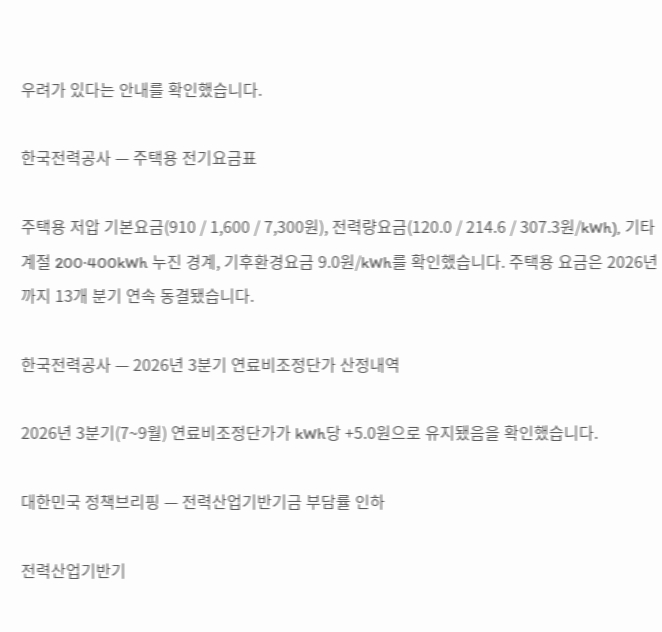우려가 있다는 안내를 확인했습니다.

한국전력공사 — 주택용 전기요금표

주택용 저압 기본요금(910 / 1,600 / 7,300원), 전력량요금(120.0 / 214.6 / 307.3원/kWh), 기타계절 200·400kWh 누진 경계, 기후환경요금 9.0원/kWh를 확인했습니다. 주택용 요금은 2026년까지 13개 분기 연속 동결됐습니다.

한국전력공사 — 2026년 3분기 연료비조정단가 산정내역

2026년 3분기(7~9월) 연료비조정단가가 kWh당 +5.0원으로 유지됐음을 확인했습니다.

대한민국 정책브리핑 — 전력산업기반기금 부담률 인하

전력산업기반기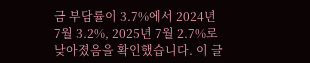금 부담률이 3.7%에서 2024년 7월 3.2%, 2025년 7월 2.7%로 낮아졌음을 확인했습니다. 이 글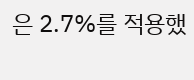은 2.7%를 적용했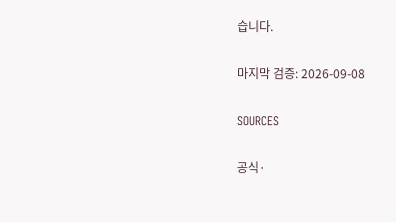습니다.

마지막 검증: 2026-09-08

SOURCES

공식·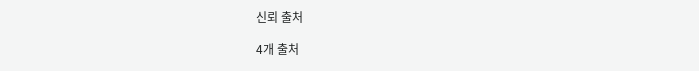신뢰 출처

4개 출처